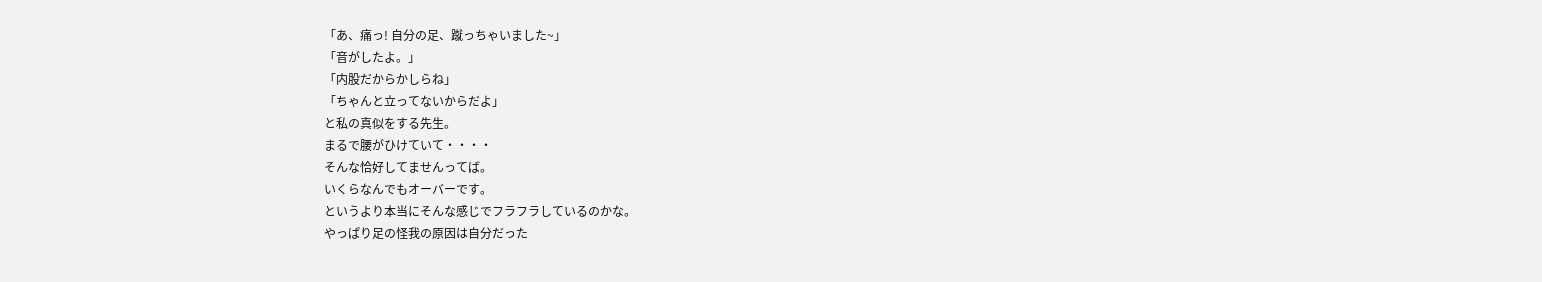「あ、痛っ! 自分の足、蹴っちゃいました~」
「音がしたよ。」
「内股だからかしらね」
「ちゃんと立ってないからだよ」
と私の真似をする先生。
まるで腰がひけていて・・・・
そんな恰好してませんってば。
いくらなんでもオーバーです。
というより本当にそんな感じでフラフラしているのかな。
やっぱり足の怪我の原因は自分だった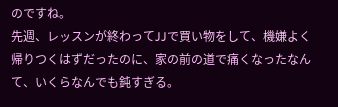のですね。
先週、レッスンが終わってJJで買い物をして、機嫌よく帰りつくはずだったのに、家の前の道で痛くなったなんて、いくらなんでも鈍すぎる。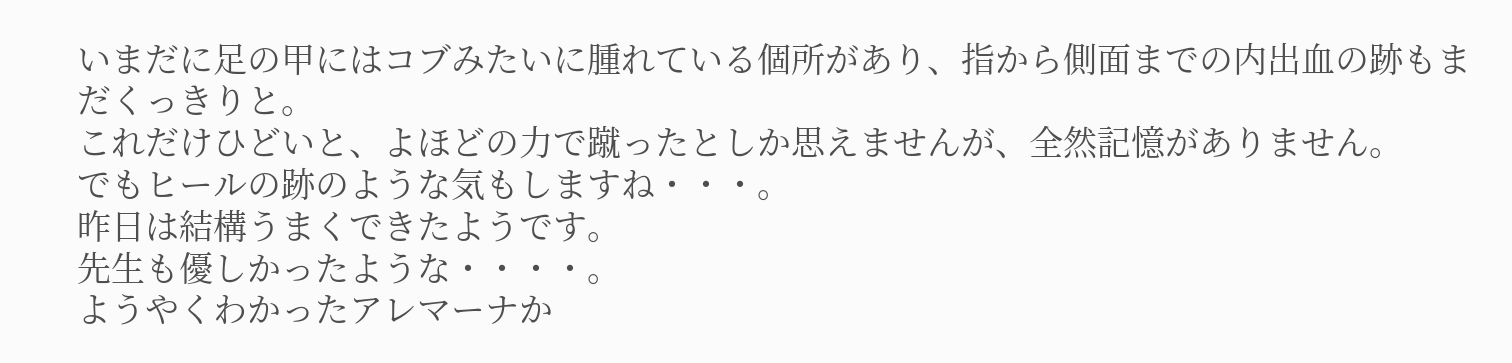いまだに足の甲にはコブみたいに腫れている個所があり、指から側面までの内出血の跡もまだくっきりと。
これだけひどいと、よほどの力で蹴ったとしか思えませんが、全然記憶がありません。
でもヒールの跡のような気もしますね・・・。
昨日は結構うまくできたようです。
先生も優しかったような・・・・。
ようやくわかったアレマーナか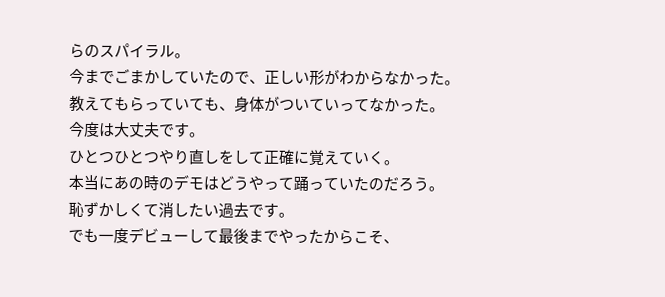らのスパイラル。
今までごまかしていたので、正しい形がわからなかった。
教えてもらっていても、身体がついていってなかった。
今度は大丈夫です。
ひとつひとつやり直しをして正確に覚えていく。
本当にあの時のデモはどうやって踊っていたのだろう。
恥ずかしくて消したい過去です。
でも一度デビューして最後までやったからこそ、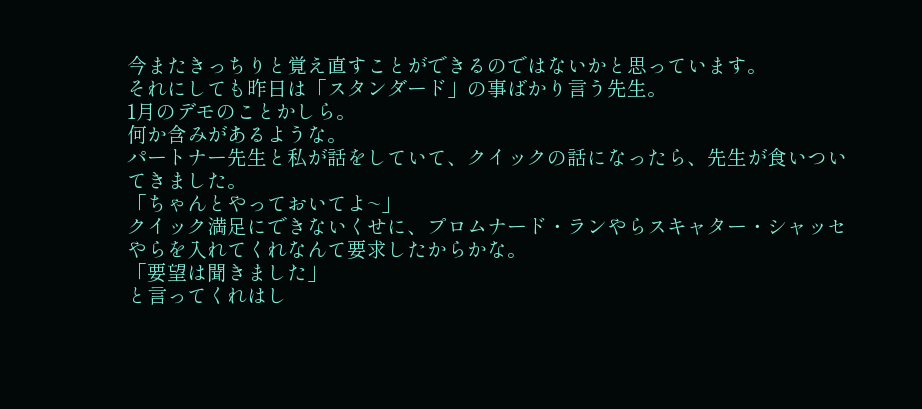今またきっちりと覚え直すことができるのではないかと思っています。
それにしても昨日は「スタンダード」の事ばかり言う先生。
1月のデモのことかしら。
何か含みがあるような。
パートナー先生と私が話をしていて、クイックの話になったら、先生が食いついてきました。
「ちゃんとやっておいてよ~」
クイック満足にできないくせに、プロムナード・ランやらスキャター・シャッセやらを入れてくれなんて要求したからかな。
「要望は聞きました」
と言ってくれはし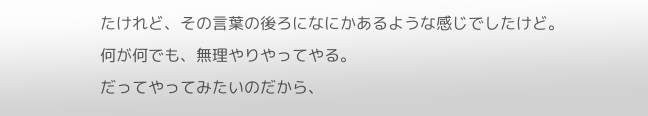たけれど、その言葉の後ろになにかあるような感じでしたけど。
何が何でも、無理やりやってやる。
だってやってみたいのだから、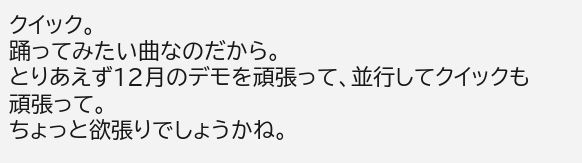クイック。
踊ってみたい曲なのだから。
とりあえず12月のデモを頑張って、並行してクイックも頑張って。
ちょっと欲張りでしょうかね。